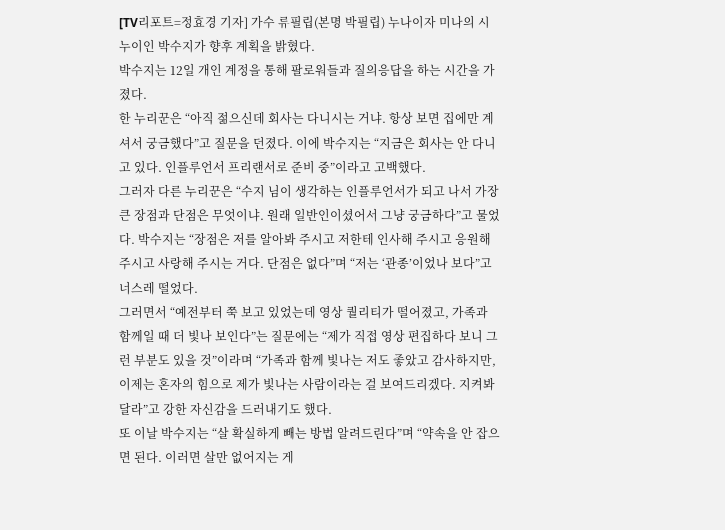[TV리포트=정효경 기자] 가수 류필립(본명 박필립) 누나이자 미나의 시누이인 박수지가 향후 계획을 밝혔다.
박수지는 12일 개인 계정을 통해 팔로워들과 질의응답을 하는 시간을 가졌다.
한 누리꾼은 “아직 젊으신데 회사는 다니시는 거냐. 항상 보면 집에만 계셔서 궁금했다”고 질문을 던졌다. 이에 박수지는 “지금은 회사는 안 다니고 있다. 인플루언서 프리랜서로 준비 중”이라고 고백했다.
그러자 다른 누리꾼은 “수지 님이 생각하는 인플루언서가 되고 나서 가장 큰 장점과 단점은 무엇이냐. 원래 일반인이셨어서 그냥 궁금하다”고 물었다. 박수지는 “장점은 저를 알아봐 주시고 저한테 인사해 주시고 응원해 주시고 사랑해 주시는 거다. 단점은 없다”며 “저는 ‘관종’이었나 보다”고 너스레 떨었다.
그러면서 “예전부터 쭉 보고 있었는데 영상 퀄리티가 떨어졌고, 가족과 함께일 때 더 빛나 보인다”는 질문에는 “제가 직접 영상 편집하다 보니 그런 부분도 있을 것”이라며 “가족과 함께 빛나는 저도 좋았고 감사하지만, 이제는 혼자의 힘으로 제가 빛나는 사람이라는 걸 보여드리겠다. 지켜봐 달라”고 강한 자신감을 드러내기도 했다.
또 이날 박수지는 “살 확실하게 빼는 방법 알려드린다”며 “약속을 안 잡으면 된다. 이러면 살만 없어지는 게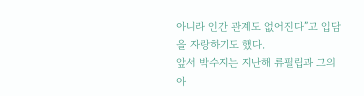아니라 인간 관계도 없어진다”고 입담을 자랑하기도 했다.
앞서 박수지는 지난해 류필립과 그의 아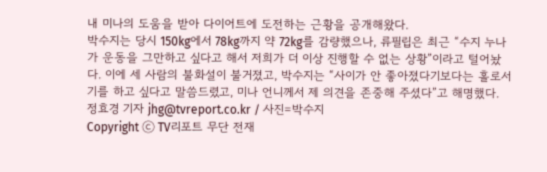내 미나의 도움을 받아 다이어트에 도전하는 근황을 공개해왔다.
박수지는 당시 150kg에서 78kg까지 약 72kg를 감량했으나, 류필립은 최근 “수지 누나가 운동을 그만하고 싶다고 해서 저희가 더 이상 진행할 수 없는 상황”이라고 털어놨다. 이에 세 사람의 불화설이 불거졌고, 박수지는 “사이가 안 좋아졌다기보다는 홀로서기를 하고 싶다고 말씀드렸고, 미나 언니께서 제 의견을 존중해 주셨다”고 해명했다.
정효경 기자 jhg@tvreport.co.kr / 사진=박수지
Copyright ⓒ TV리포트 무단 전재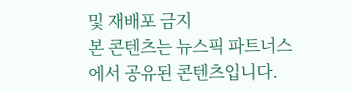및 재배포 금지
본 콘텐츠는 뉴스픽 파트너스에서 공유된 콘텐츠입니다.